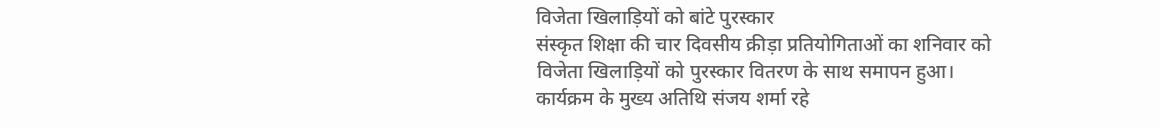विजेता खिलाड़ियों को बांटे पुरस्कार
संस्कृत शिक्षा की चार दिवसीय क्रीड़ा प्रतियोगिताओं का शनिवार को विजेता खिलाड़ियों को पुरस्कार वितरण के साथ समापन हुआ। कार्यक्रम के मुख्य अतिथि संजय शर्मा रहे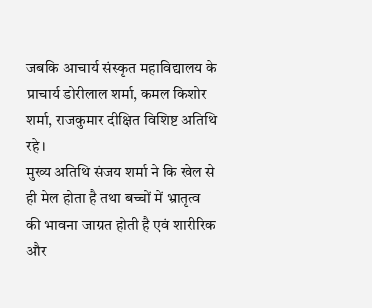जबकि आचार्य संस्कृत महाविद्यालय के प्राचार्य डोरीलाल शर्मा, कमल किशोर शर्मा, राजकुमार दीक्षित विशिष्ट अतिथि रहे।
मुख्य अतिथि संजय शर्मा ने कि खेल से ही मेल होता है तथा बच्चों में भ्रातृत्व की भावना जाग्रत होती है एवं शारीरिक और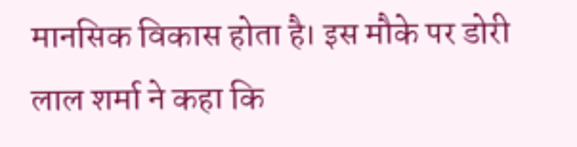मानसिक विकास होता है। इस मौके पर डोरी लाल शर्मा ने कहा कि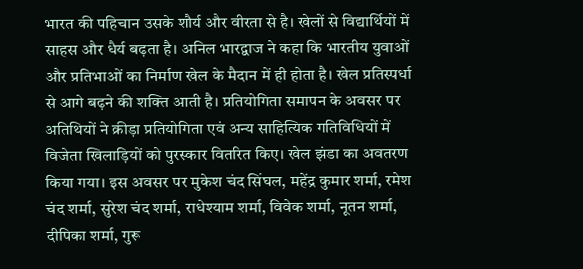भारत की पहिचान उसके शौर्य और वीरता से है। खेलों से विद्यार्थियों में साहस और धैर्य बढ़ता है। अनिल भारद्वाज ने कहा कि भारतीय युवाओं और प्रतिभाओं का निर्माण खेल के मैदान में ही होता है। खेल प्रतिस्पर्धा से आगे बढ़ने की शक्ति आती है। प्रतियोगिता समापन के अवसर पर अतिथियों ने क्रीड़ा प्रतियोगिता एवं अन्य साहित्यिक गतिविधियों में विजेता खिलाड़ियों को पुरस्कार वितरित किए। खेल झंडा का अवतरण किया गया। इस अवसर पर मुकेश चंद सिंघल, महेंद्र कुमार शर्मा, रमेश चंद शर्मा, सुरेश चंद शर्मा, राधेश्याम शर्मा, विवेक शर्मा, नूतन शर्मा, दीपिका शर्मा, गुरू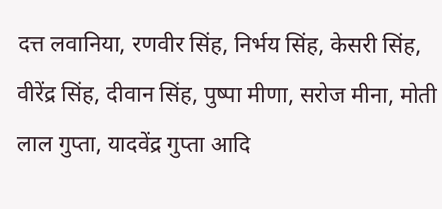दत्त लवानिया, रणवीर सिंह, निर्भय सिंह, केसरी सिंह, वीरेंद्र सिंह, दीवान सिंह, पुष्पा मीणा, सरोज मीना, मोती लाल गुप्ता, यादवेंद्र गुप्ता आदि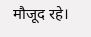मौजूद रहे।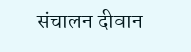संचालन दीवान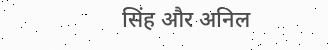सिंह और अनिल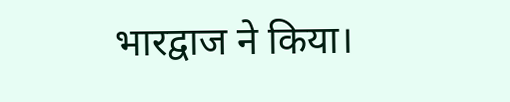भारद्वाज ने किया।